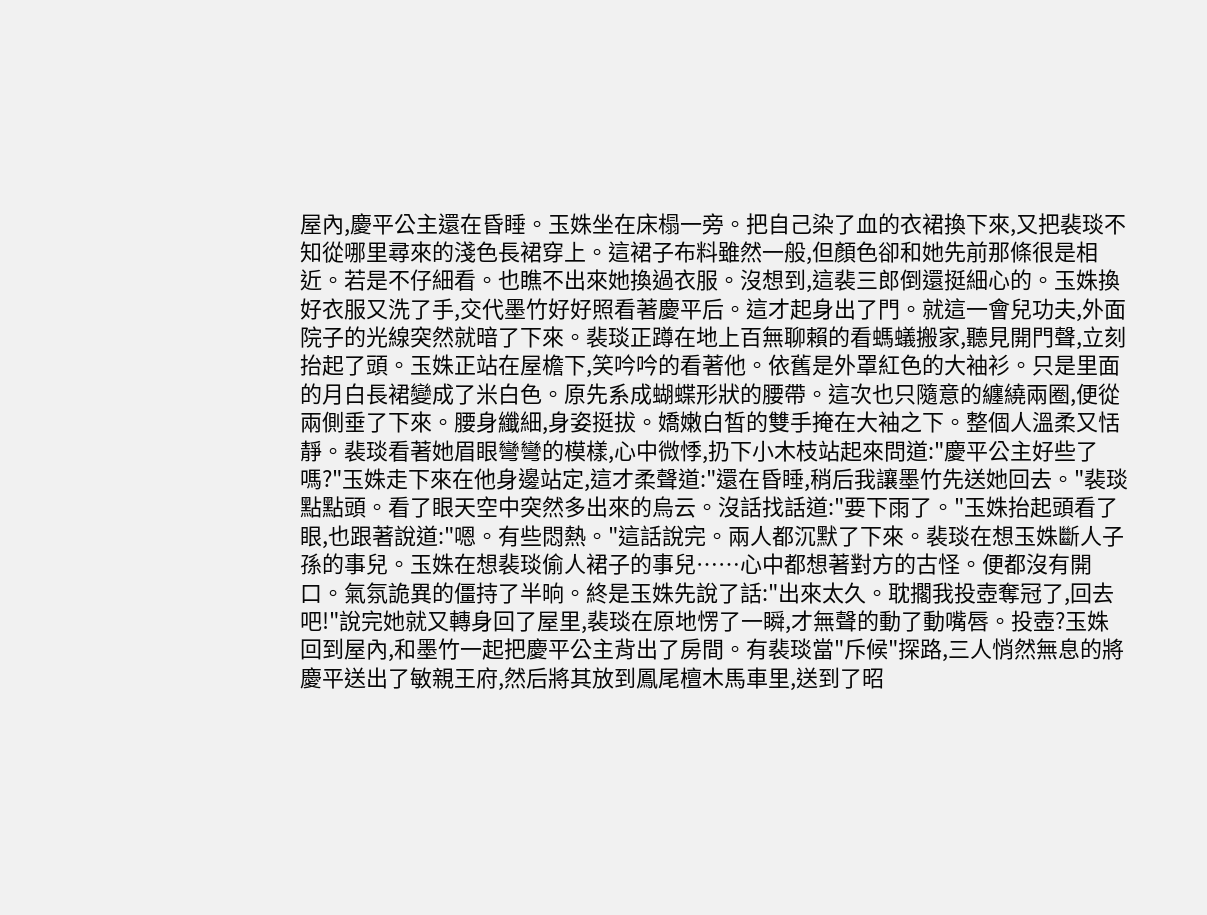屋內,慶平公主還在昏睡。玉姝坐在床榻一旁。把自己染了血的衣裙換下來,又把裴琰不知從哪里尋來的淺色長裙穿上。這裙子布料雖然一般,但顏色卻和她先前那條很是相近。若是不仔細看。也瞧不出來她換過衣服。沒想到,這裴三郎倒還挺細心的。玉姝換好衣服又洗了手,交代墨竹好好照看著慶平后。這才起身出了門。就這一會兒功夫,外面院子的光線突然就暗了下來。裴琰正蹲在地上百無聊賴的看螞蟻搬家,聽見開門聲,立刻抬起了頭。玉姝正站在屋檐下,笑吟吟的看著他。依舊是外罩紅色的大袖衫。只是里面的月白長裙變成了米白色。原先系成蝴蝶形狀的腰帶。這次也只隨意的纏繞兩圈,便從兩側垂了下來。腰身纖細,身姿挺拔。嬌嫩白皙的雙手掩在大袖之下。整個人溫柔又恬靜。裴琰看著她眉眼彎彎的模樣,心中微悸,扔下小木枝站起來問道:"慶平公主好些了嗎?"玉姝走下來在他身邊站定,這才柔聲道:"還在昏睡,稍后我讓墨竹先送她回去。"裴琰點點頭。看了眼天空中突然多出來的烏云。沒話找話道:"要下雨了。"玉姝抬起頭看了眼,也跟著說道:"嗯。有些悶熱。"這話說完。兩人都沉默了下來。裴琰在想玉姝斷人子孫的事兒。玉姝在想裴琰偷人裙子的事兒……心中都想著對方的古怪。便都沒有開口。氣氛詭異的僵持了半晌。終是玉姝先說了話:"出來太久。耽擱我投壺奪冠了,回去吧!"說完她就又轉身回了屋里,裴琰在原地愣了一瞬,才無聲的動了動嘴唇。投壺?玉姝回到屋內,和墨竹一起把慶平公主背出了房間。有裴琰當"斥候"探路,三人悄然無息的將慶平送出了敏親王府,然后將其放到鳳尾檀木馬車里,送到了昭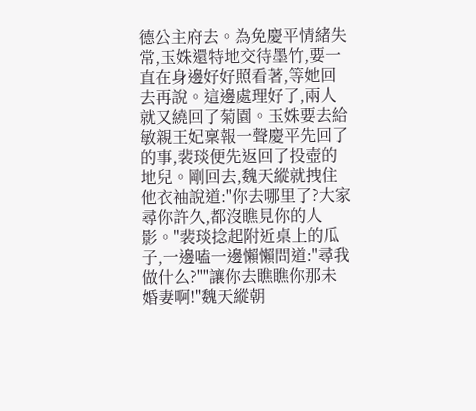德公主府去。為免慶平情緒失常,玉姝還特地交待墨竹,要一直在身邊好好照看著,等她回去再說。這邊處理好了,兩人就又繞回了菊園。玉姝要去給敏親王妃稟報一聲慶平先回了的事,裴琰便先返回了投壺的地兒。剛回去,魏天縱就拽住他衣袖說道:"你去哪里了?大家尋你許久,都沒瞧見你的人影。"裴琰捻起附近桌上的瓜子,一邊嗑一邊懶懶問道:"尋我做什么?""讓你去瞧瞧你那未婚妻啊!"魏天縱朝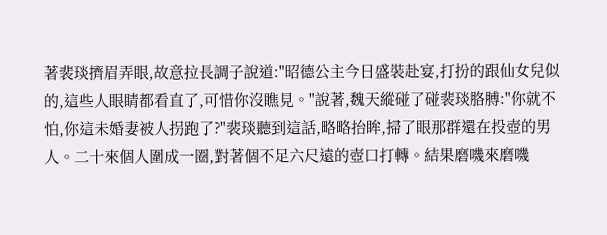著裴琰擠眉弄眼,故意拉長調子說道:"昭德公主今日盛裝赴宴,打扮的跟仙女兒似的,這些人眼睛都看直了,可惜你沒瞧見。"說著,魏天縱碰了碰裴琰胳膊:"你就不怕,你這未婚妻被人拐跑了?"裴琰聽到這話,略略抬眸,掃了眼那群還在投壺的男人。二十來個人圍成一圈,對著個不足六尺遠的壺口打轉。結果磨嘰來磨嘰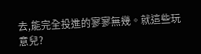去,能完全投進的寥寥無幾。就這些玩意兒?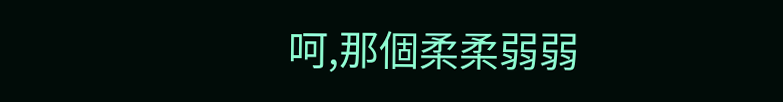呵,那個柔柔弱弱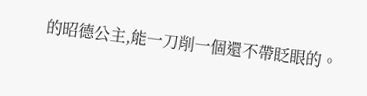的昭德公主,能一刀削一個還不帶眨眼的。